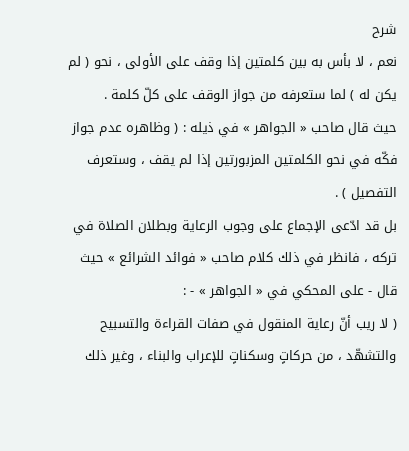شرح
نعم ، لا بأس به بين كلمتين إذا وقف على الأولى ، نحو ( لم يكن له ) لما ستعرفه من جواز الوقف على كلّ كلمة .
حيث قال صاحب « الجواهر » في ذيله : ( وظاهره عدم جواز فكّه في نحو الكلمتين المزبورتين إذا لم يقف ، وستعرف التفصيل ) .
بل قد ادّعى الإجماع على وجوب الرعاية وبطلان الصلاة في تركه ، فانظر في ذلك كلام صاحب « فوائد الشرائع » حيث قال - على المحكي في « الجواهر » - :
( لا ريب أنّ رعاية المنقول في صفات القراءة والتسبيح والتشهّد ، من حركاتٍ وسكناتٍ للإعراب والبناء ، وغير ذلك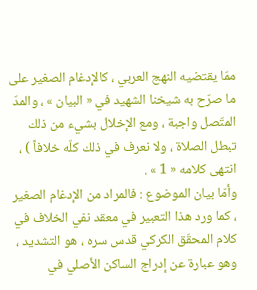ممّا يقتضيه النهج العربي ، كالإدغام الصغير على ما صرّح به شيخنا الشهيد في « البيان » ، والمدّ المتّصل واجبة ، ومع الإخلال بشيء من ذلك تبطل الصلاة ، ولا نعرف في ذلك كلّه خلافاً ) ، انتهى كلامه « 1 » .
وأمّا بيان الموضوع : فالمراد من الإدغام الصغير ، كما ورد هذا التعبير في معقد نفي الخلاف في كلام المحقّق الكركي قدس سره ، هو التشديد ، وهو عبارة عن إدراج الساكن الأصلي في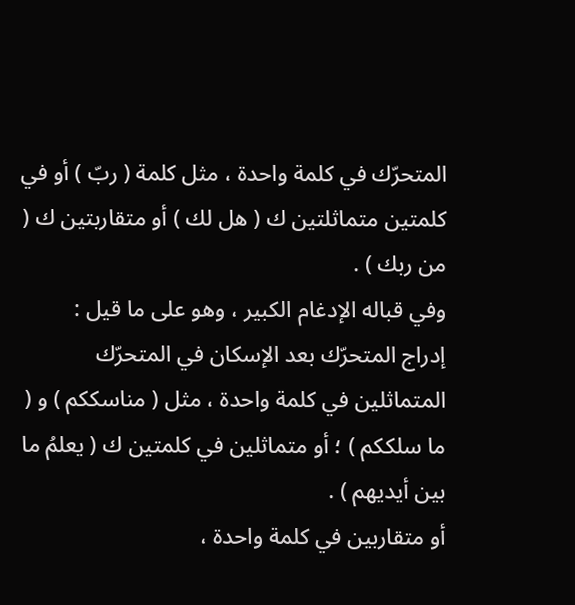المتحرّك في كلمة واحدة ، مثل كلمة ( ربّ ) أو في كلمتين متماثلتين ك ( هل لك ) أو متقاربتين ك ( من ربك ) .
وفي قباله الإدغام الكبير ، وهو على ما قيل :
إدراج المتحرّك بعد الإسكان في المتحرّك المتماثلين في كلمة واحدة ، مثل ( مناسككم ) و ( ما سلككم ) ؛ أو متماثلين في كلمتين ك ( يعلمُ ما بين أيديهم ) .
أو متقاربين في كلمة واحدة ،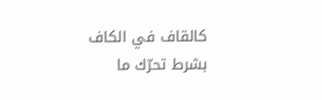كالقاف في الكاف بشرط تحرّك ما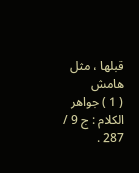قبلها ، مثل
هامش
( 1 ) جواهر الكلام : ج 9 / 287 .